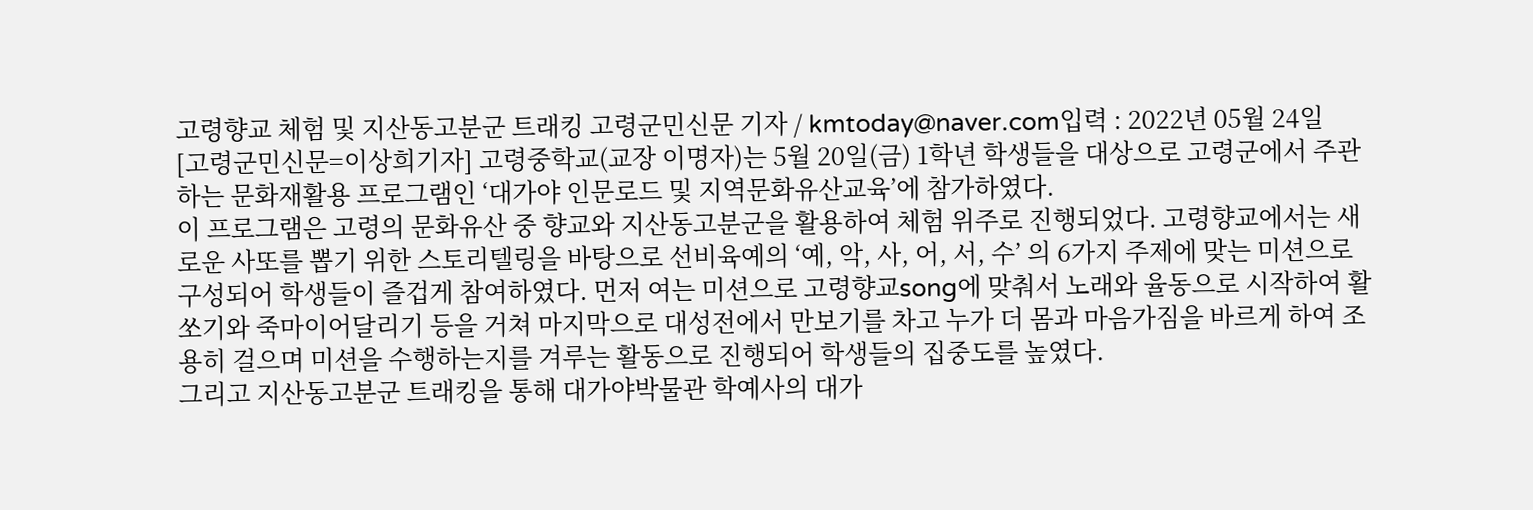고령향교 체험 및 지산동고분군 트래킹 고령군민신문 기자 / kmtoday@naver.com입력 : 2022년 05월 24일
[고령군민신문=이상희기자] 고령중학교(교장 이명자)는 5월 20일(금) 1학년 학생들을 대상으로 고령군에서 주관하는 문화재활용 프로그램인 ‘대가야 인문로드 및 지역문화유산교육’에 참가하였다.
이 프로그램은 고령의 문화유산 중 향교와 지산동고분군을 활용하여 체험 위주로 진행되었다. 고령향교에서는 새로운 사또를 뽑기 위한 스토리텔링을 바탕으로 선비육예의 ‘예, 악, 사, 어, 서, 수’ 의 6가지 주제에 맞는 미션으로 구성되어 학생들이 즐겁게 참여하였다. 먼저 여는 미션으로 고령향교song에 맞춰서 노래와 율동으로 시작하여 활쏘기와 죽마이어달리기 등을 거쳐 마지막으로 대성전에서 만보기를 차고 누가 더 몸과 마음가짐을 바르게 하여 조용히 걸으며 미션을 수행하는지를 겨루는 활동으로 진행되어 학생들의 집중도를 높였다.
그리고 지산동고분군 트래킹을 통해 대가야박물관 학예사의 대가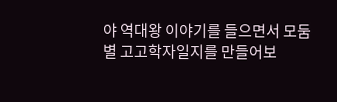야 역대왕 이야기를 들으면서 모둠별 고고학자일지를 만들어보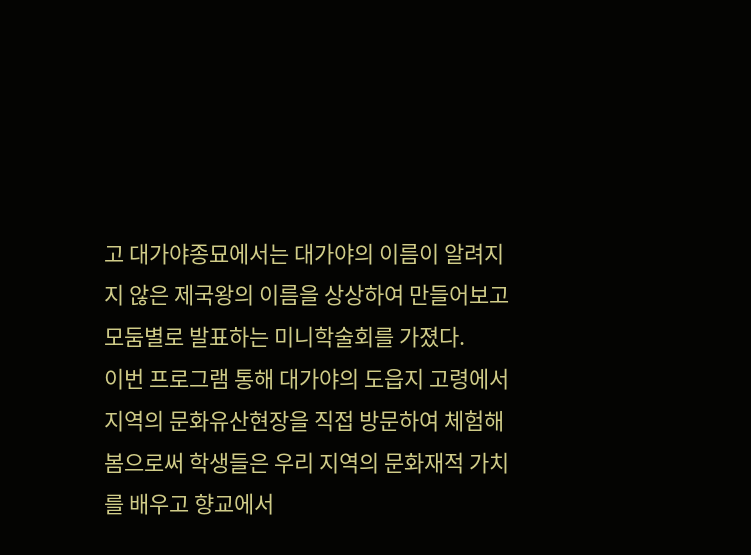고 대가야종묘에서는 대가야의 이름이 알려지지 않은 제국왕의 이름을 상상하여 만들어보고 모둠별로 발표하는 미니학술회를 가졌다.
이번 프로그램 통해 대가야의 도읍지 고령에서 지역의 문화유산현장을 직접 방문하여 체험해봄으로써 학생들은 우리 지역의 문화재적 가치를 배우고 향교에서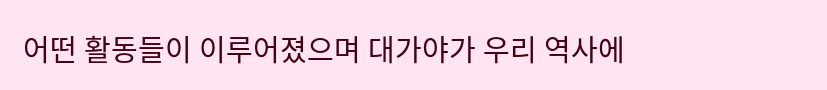어떤 활동들이 이루어졌으며 대가야가 우리 역사에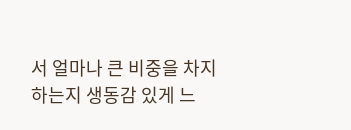서 얼마나 큰 비중을 차지하는지 생동감 있게 느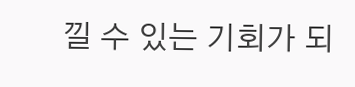낄 수 있는 기회가 되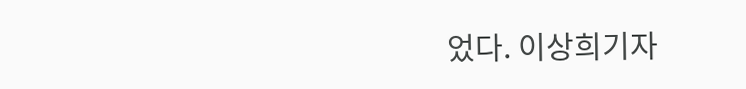었다. 이상희기자